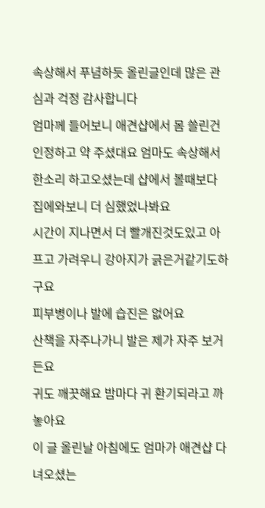속상해서 푸념하듯 올린글인데 많은 관심과 걱정 감사합니다
엄마께 들어보니 애견샵에서 몸 쓸린건 인정하고 약 주셨대요 엄마도 속상해서 한소리 하고오셨는데 샵에서 볼때보다 집에와보니 더 심했었나봐요
시간이 지나면서 더 빨개진것도있고 아프고 가려우니 강아지가 긁은거같기도하구요
피부병이나 발에 습진은 없어요
산책을 자주나가니 발은 제가 자주 보거든요
귀도 깨끗해요 밤마다 귀 환기되라고 까놓아요
이 글 올린날 아침에도 엄마가 애견샵 다녀오셨는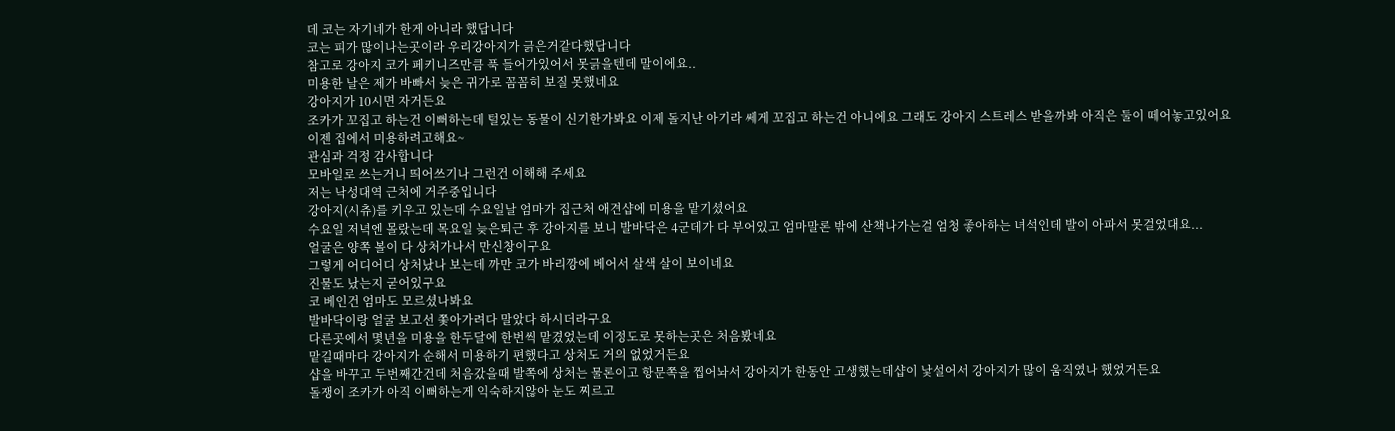데 코는 자기네가 한게 아니라 했답니다
코는 피가 많이나는곳이라 우리강아지가 긁은거같다했답니다
참고로 강아지 코가 페키니즈만큼 푹 들어가있어서 못긁을텐데 말이에요..
미용한 날은 제가 바빠서 늦은 귀가로 꼼꼼히 보질 못했네요
강아지가 10시면 자거든요
조카가 꼬집고 하는건 이뻐하는데 털있는 동물이 신기한가봐요 이제 돌지난 아기라 쎄게 꼬집고 하는건 아니에요 그래도 강아지 스트레스 받을까봐 아직은 둘이 떼어놓고있어요
이젠 집에서 미용하려고해요~
관심과 걱정 감사합니다
모바일로 쓰는거니 띄어쓰기나 그런건 이해해 주세요
저는 낙성대역 근처에 거주중입니다
강아지(시츄)를 키우고 있는데 수요일날 엄마가 집근처 애견샵에 미용을 맡기셨어요
수요일 저녁엔 몰랐는데 목요일 늦은퇴근 후 강아지를 보니 발바닥은 4군데가 다 부어있고 엄마말론 밖에 산책나가는걸 엄청 좋아하는 녀석인데 발이 아파서 못걸었대요...
얼굴은 양쪽 볼이 다 상처가나서 만신창이구요
그렇게 어디어디 상처났나 보는데 까만 코가 바리깡에 베어서 살색 살이 보이네요
진물도 났는지 굳어있구요
코 베인건 엄마도 모르셨나봐요
발바닥이랑 얼굴 보고선 쫓아가려다 말았다 하시더라구요
다른곳에서 몇년을 미용을 한두달에 한번씩 맡겼었는데 이정도로 못하는곳은 처음봤네요
맡길때마다 강아지가 순해서 미용하기 편했다고 상처도 거의 없었거든요
샵을 바꾸고 두번째간건데 처음갔을때 발쪽에 상처는 물론이고 항문쪽을 찝어놔서 강아지가 한동안 고생했는데샵이 낯설어서 강아지가 많이 움직였나 했었거든요
돌쟁이 조카가 아직 이뻐하는게 익숙하지않아 눈도 찌르고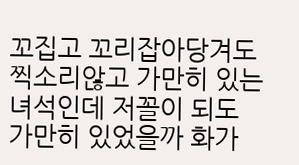꼬집고 꼬리잡아당겨도 찍소리않고 가만히 있는 녀석인데 저꼴이 되도 가만히 있었을까 화가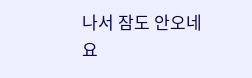나서 잠도 안오네요